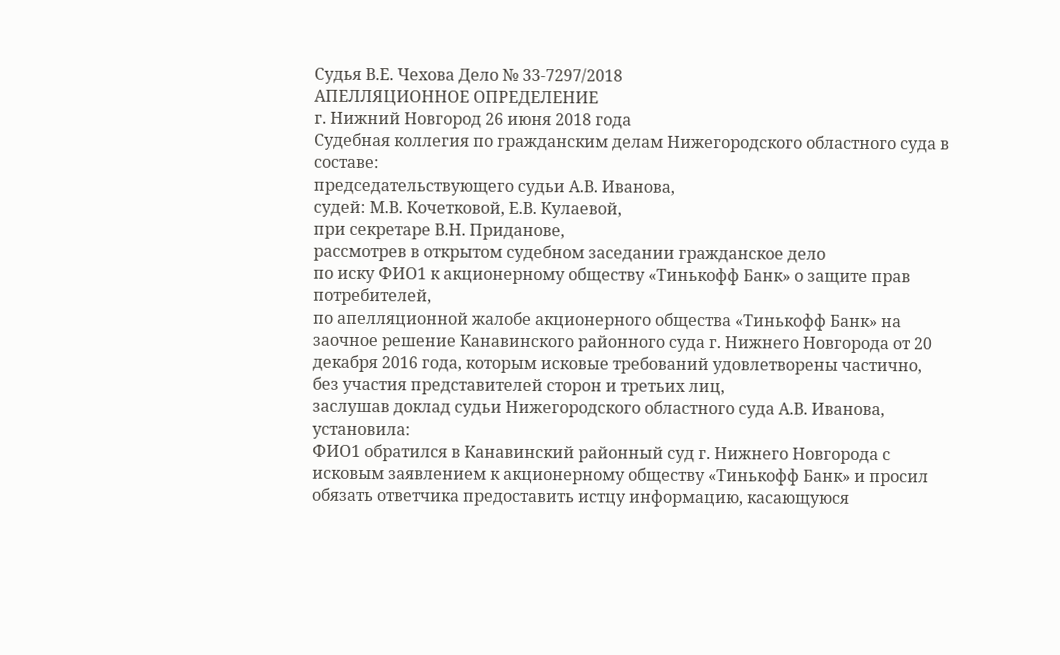Судья В.Е. Чехова Дело № 33-7297/2018
АПЕЛЛЯЦИОННОЕ ОПРЕДЕЛЕНИЕ
г. Нижний Новгород 26 июня 2018 года
Судебная коллегия по гражданским делам Нижегородского областного суда в составе:
председательствующего судьи А.В. Иванова,
судей: М.В. Кочетковой, Е.В. Кулаевой,
при секретаре В.Н. Приданове,
рассмотрев в открытом судебном заседании гражданское дело
по иску ФИО1 к акционерному обществу «Тинькофф Банк» о защите прав потребителей,
по апелляционной жалобе акционерного общества «Тинькофф Банк» на заочное решение Канавинского районного суда г. Нижнего Новгорода от 20 декабря 2016 года, которым исковые требований удовлетворены частично,
без участия представителей сторон и третьих лиц,
заслушав доклад судьи Нижегородского областного суда А.В. Иванова,
установила:
ФИО1 обратился в Канавинский районный суд г. Нижнего Новгорода с исковым заявлением к акционерному обществу «Тинькофф Банк» и просил обязать ответчика предоставить истцу информацию, касающуюся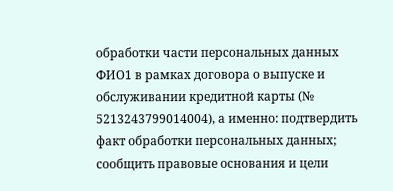обработки части персональных данных ФИО1 в рамках договора о выпуске и обслуживании кредитной карты (№ 5213243799014004), а именно: подтвердить факт обработки персональных данных; сообщить правовые основания и цели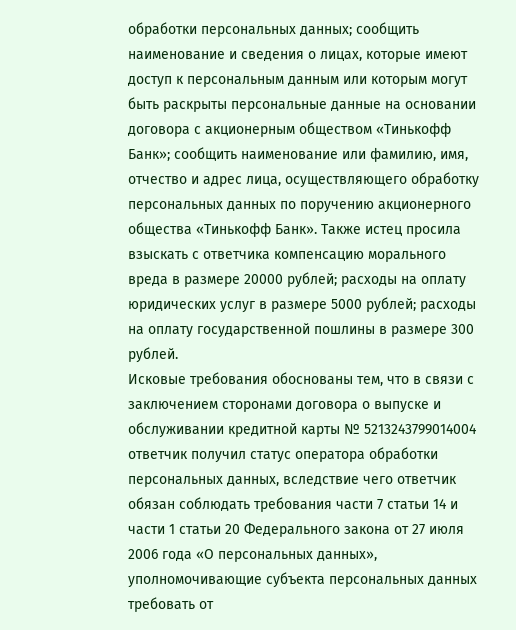обработки персональных данных; сообщить наименование и сведения о лицах, которые имеют доступ к персональным данным или которым могут быть раскрыты персональные данные на основании договора с акционерным обществом «Тинькофф Банк»; сообщить наименование или фамилию, имя, отчество и адрес лица, осуществляющего обработку персональных данных по поручению акционерного общества «Тинькофф Банк». Также истец просила взыскать с ответчика компенсацию морального вреда в размере 20000 рублей; расходы на оплату юридических услуг в размере 5000 рублей; расходы на оплату государственной пошлины в размере 300 рублей.
Исковые требования обоснованы тем, что в связи с заключением сторонами договора о выпуске и обслуживании кредитной карты № 5213243799014004 ответчик получил статус оператора обработки персональных данных, вследствие чего ответчик обязан соблюдать требования части 7 статьи 14 и части 1 статьи 20 Федерального закона от 27 июля 2006 года «О персональных данных», уполномочивающие субъекта персональных данных требовать от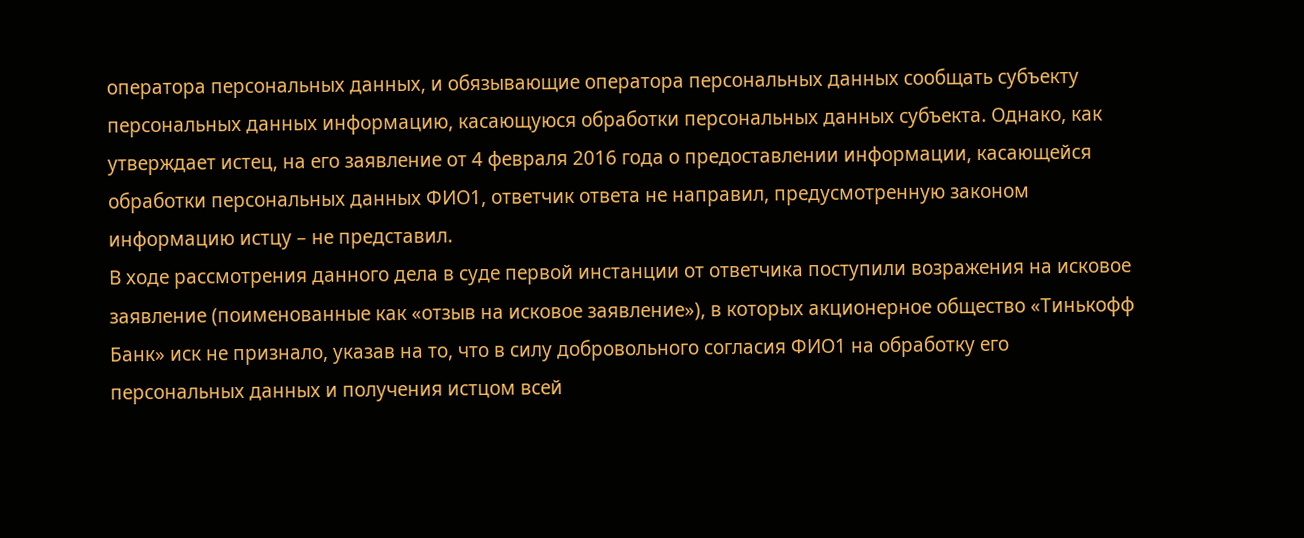оператора персональных данных, и обязывающие оператора персональных данных сообщать субъекту персональных данных информацию, касающуюся обработки персональных данных субъекта. Однако, как утверждает истец, на его заявление от 4 февраля 2016 года о предоставлении информации, касающейся обработки персональных данных ФИО1, ответчик ответа не направил, предусмотренную законом информацию истцу – не представил.
В ходе рассмотрения данного дела в суде первой инстанции от ответчика поступили возражения на исковое заявление (поименованные как «отзыв на исковое заявление»), в которых акционерное общество «Тинькофф Банк» иск не признало, указав на то, что в силу добровольного согласия ФИО1 на обработку его персональных данных и получения истцом всей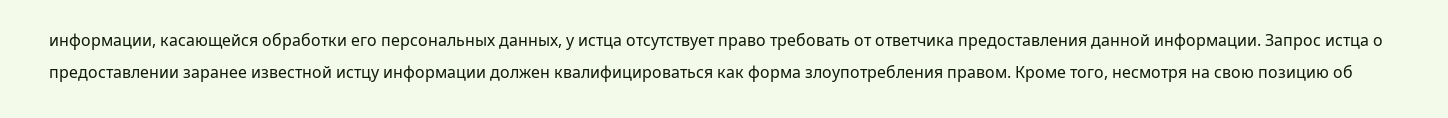информации, касающейся обработки его персональных данных, у истца отсутствует право требовать от ответчика предоставления данной информации. Запрос истца о предоставлении заранее известной истцу информации должен квалифицироваться как форма злоупотребления правом. Кроме того, несмотря на свою позицию об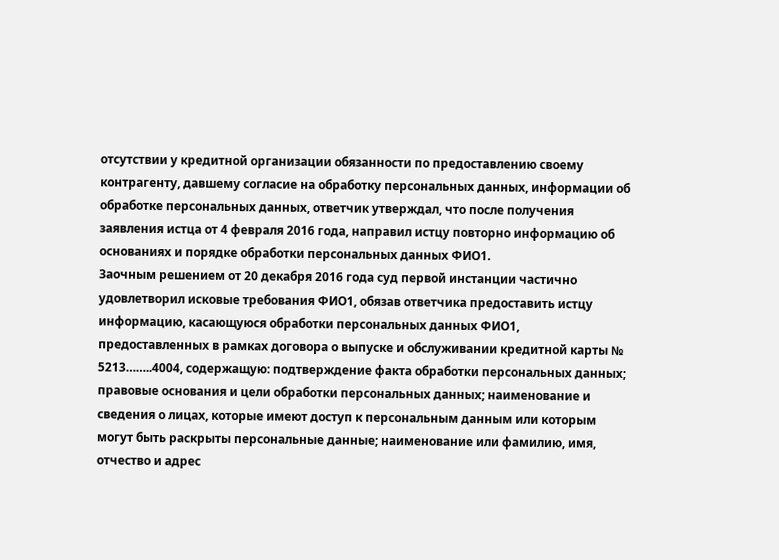отсутствии у кредитной организации обязанности по предоставлению своему контрагенту, давшему согласие на обработку персональных данных, информации об обработке персональных данных, ответчик утверждал, что после получения заявления истца от 4 февраля 2016 года, направил истцу повторно информацию об основаниях и порядке обработки персональных данных ФИО1.
Заочным решением от 20 декабря 2016 года суд первой инстанции частично удовлетворил исковые требования ФИО1, обязав ответчика предоставить истцу информацию, касающуюся обработки персональных данных ФИО1, предоставленных в рамках договора о выпуске и обслуживании кредитной карты № 5213……..4004, содержащую: подтверждение факта обработки персональных данных; правовые основания и цели обработки персональных данных; наименование и сведения о лицах, которые имеют доступ к персональным данным или которым могут быть раскрыты персональные данные; наименование или фамилию, имя, отчество и адрес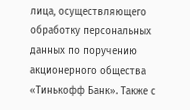лица, осуществляющего обработку персональных данных по поручению акционерного общества «Тинькофф Банк». Также с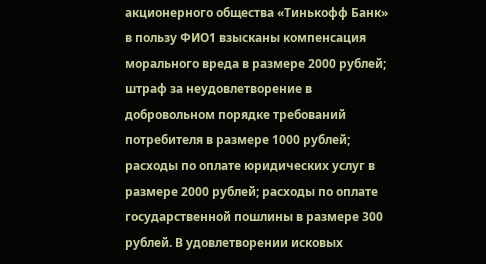акционерного общества «Тинькофф Банк» в пользу ФИО1 взысканы компенсация морального вреда в размере 2000 рублей; штраф за неудовлетворение в добровольном порядке требований потребителя в размере 1000 рублей; расходы по оплате юридических услуг в размере 2000 рублей; расходы по оплате государственной пошлины в размере 300 рублей. В удовлетворении исковых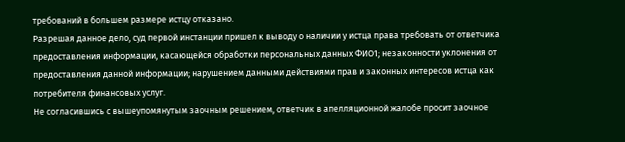требований в большем размере истцу отказано.
Разрешая данное дело, суд первой инстанции пришел к выводу о наличии у истца права требовать от ответчика предоставления информации, касающейся обработки персональных данных ФИО1; незаконности уклонения от предоставления данной информации; нарушением данными действиями прав и законных интересов истца как потребителя финансовых услуг.
Не согласившись с вышеупомянутым заочным решением, ответчик в апелляционной жалобе просит заочное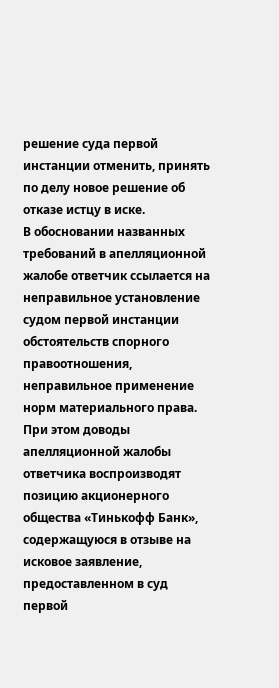решение суда первой инстанции отменить, принять по делу новое решение об отказе истцу в иске.
В обосновании названных требований в апелляционной жалобе ответчик ссылается на неправильное установление судом первой инстанции обстоятельств спорного правоотношения, неправильное применение норм материального права. При этом доводы апелляционной жалобы ответчика воспроизводят позицию акционерного общества «Тинькофф Банк», содержащуюся в отзыве на исковое заявление, предоставленном в суд первой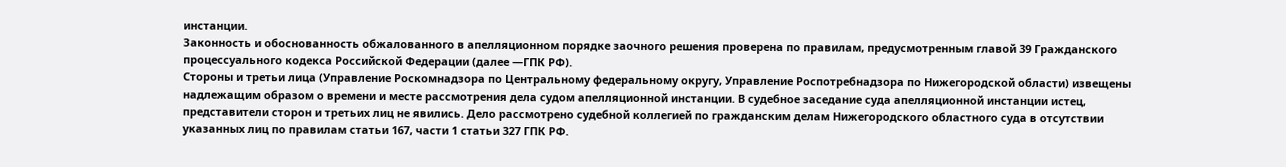инстанции.
Законность и обоснованность обжалованного в апелляционном порядке заочного решения проверена по правилам, предусмотренным главой 39 Гражданского процессуального кодекса Российской Федерации (далее —ГПК РФ).
Стороны и третьи лица (Управление Роскомнадзора по Центральному федеральному округу, Управление Роспотребнадзора по Нижегородской области) извещены надлежащим образом о времени и месте рассмотрения дела судом апелляционной инстанции. В судебное заседание суда апелляционной инстанции истец, представители сторон и третьих лиц не явились. Дело рассмотрено судебной коллегией по гражданским делам Нижегородского областного суда в отсутствии указанных лиц по правилам статьи 167, части 1 статьи 327 ГПК РФ.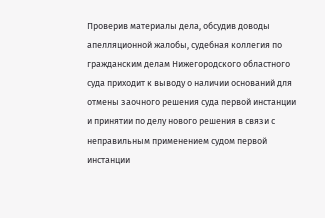Проверив материалы дела, обсудив доводы апелляционной жалобы, судебная коллегия по гражданским делам Нижегородского областного суда приходит к выводу о наличии оснований для отмены заочного решения суда первой инстанции и принятии по делу нового решения в связи с неправильным применением судом первой инстанции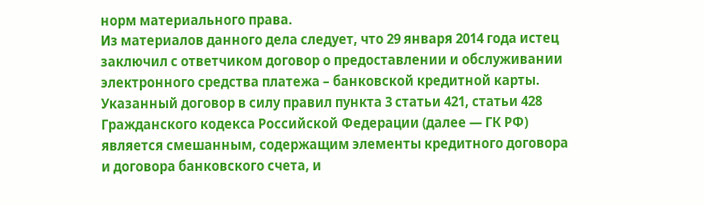норм материального права.
Из материалов данного дела следует, что 29 января 2014 года истец заключил с ответчиком договор о предоставлении и обслуживании электронного средства платежа – банковской кредитной карты.
Указанный договор в силу правил пункта 3 статьи 421, статьи 428 Гражданского кодекса Российской Федерации (далее — ГК РФ) является смешанным, содержащим элементы кредитного договора и договора банковского счета, и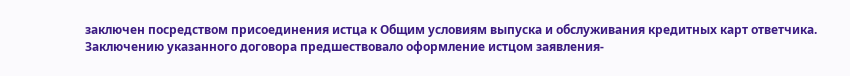заключен посредством присоединения истца к Общим условиям выпуска и обслуживания кредитных карт ответчика.
Заключению указанного договора предшествовало оформление истцом заявления-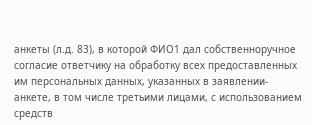анкеты (л.д. 83), в которой ФИО1 дал собственноручное согласие ответчику на обработку всех предоставленных им персональных данных, указанных в заявлении-анкете, в том числе третьими лицами, с использованием средств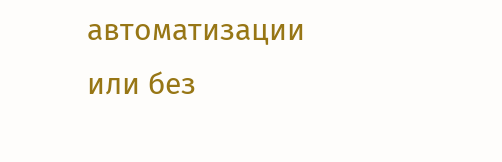автоматизации или без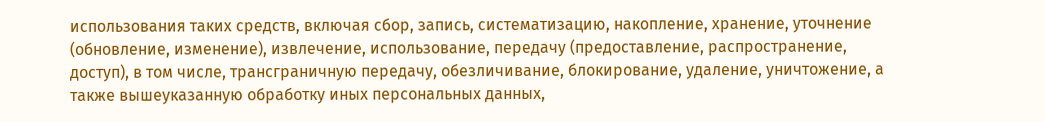использования таких средств, включая сбор, запись, систематизацию, накопление, хранение, уточнение (обновление, изменение), извлечение, использование, передачу (предоставление, распространение, доступ), в том числе, трансграничную передачу, обезличивание, блокирование, удаление, уничтожение, а также вышеуказанную обработку иных персональных данных,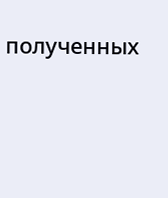полученных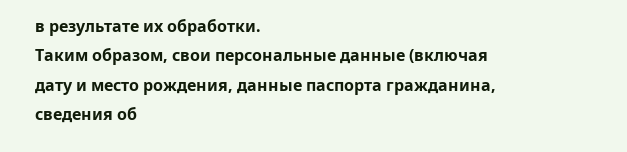в результате их обработки.
Таким образом, свои персональные данные (включая дату и место рождения, данные паспорта гражданина, сведения об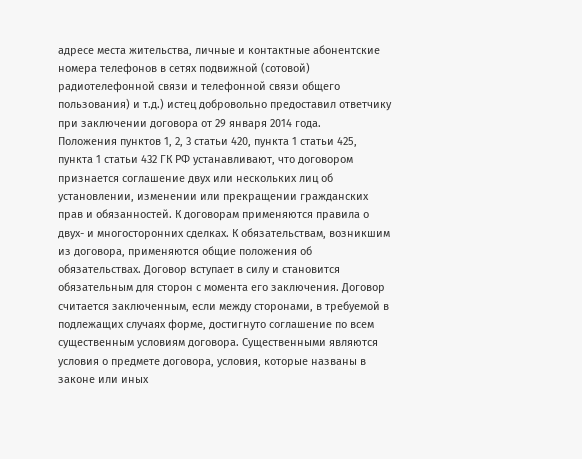адресе места жительства, личные и контактные абонентские номера телефонов в сетях подвижной (сотовой) радиотелефонной связи и телефонной связи общего пользования) и т.д.) истец добровольно предоставил ответчику при заключении договора от 29 января 2014 года.
Положения пунктов 1, 2, 3 статьи 420, пункта 1 статьи 425, пункта 1 статьи 432 ГК РФ устанавливают, что договором признается соглашение двух или нескольких лиц об установлении, изменении или прекращении гражданских прав и обязанностей. К договорам применяются правила о двух- и многосторонних сделках. К обязательствам, возникшим из договора, применяются общие положения об обязательствах. Договор вступает в силу и становится обязательным для сторон с момента его заключения. Договор считается заключенным, если между сторонами, в требуемой в подлежащих случаях форме, достигнуто соглашение по всем существенным условиям договора. Существенными являются условия о предмете договора, условия, которые названы в законе или иных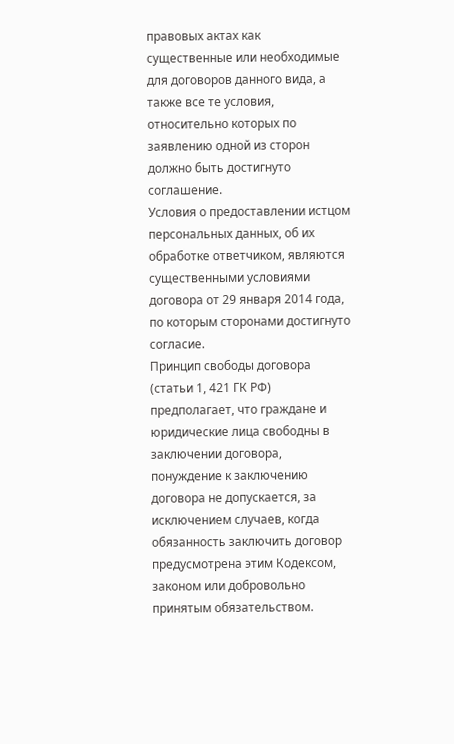правовых актах как существенные или необходимые для договоров данного вида, а также все те условия, относительно которых по заявлению одной из сторон должно быть достигнуто соглашение.
Условия о предоставлении истцом персональных данных, об их обработке ответчиком, являются существенными условиями договора от 29 января 2014 года, по которым сторонами достигнуто согласие.
Принцип свободы договора (статьи 1, 421 ГК РФ) предполагает, что граждане и юридические лица свободны в заключении договора, понуждение к заключению договора не допускается, за исключением случаев, когда обязанность заключить договор предусмотрена этим Кодексом, законом или добровольно принятым обязательством.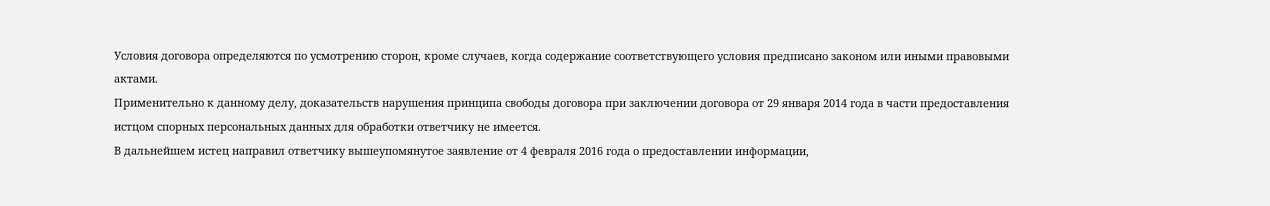Условия договора определяются по усмотрению сторон, кроме случаев, когда содержание соответствующего условия предписано законом или иными правовыми актами.
Применительно к данному делу, доказательств нарушения принципа свободы договора при заключении договора от 29 января 2014 года в части предоставления истцом спорных персональных данных для обработки ответчику не имеется.
В дальнейшем истец направил ответчику вышеупомянутое заявление от 4 февраля 2016 года о предоставлении информации,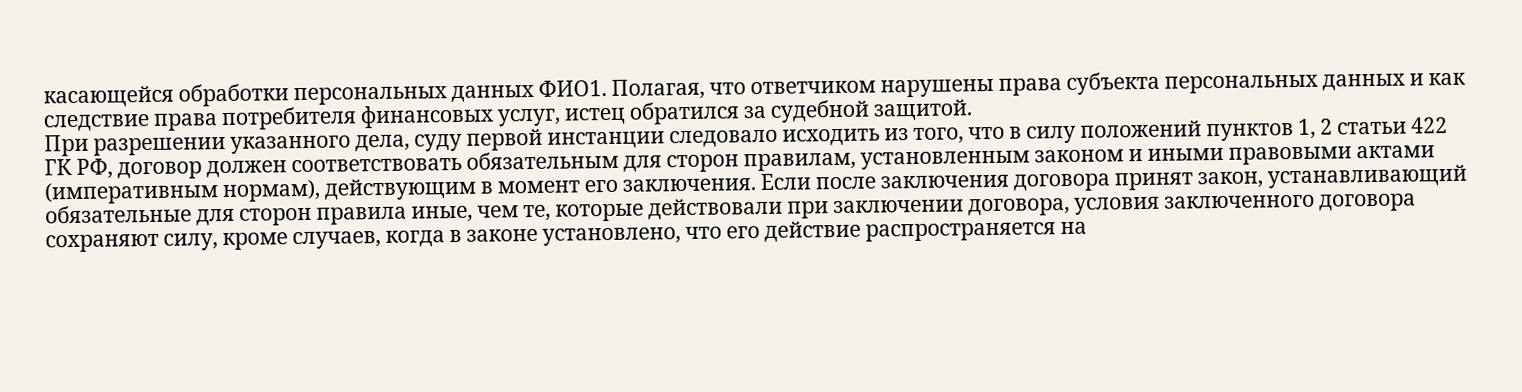касающейся обработки персональных данных ФИО1. Полагая, что ответчиком нарушены права субъекта персональных данных и как следствие права потребителя финансовых услуг, истец обратился за судебной защитой.
При разрешении указанного дела, суду первой инстанции следовало исходить из того, что в силу положений пунктов 1, 2 статьи 422 ГК РФ, договор должен соответствовать обязательным для сторон правилам, установленным законом и иными правовыми актами (императивным нормам), действующим в момент его заключения. Если после заключения договора принят закон, устанавливающий обязательные для сторон правила иные, чем те, которые действовали при заключении договора, условия заключенного договора сохраняют силу, кроме случаев, когда в законе установлено, что его действие распространяется на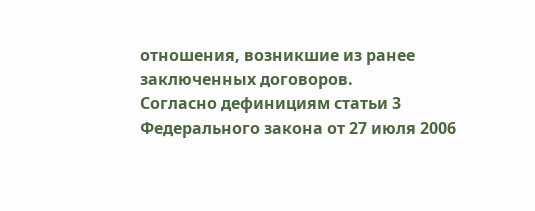отношения, возникшие из ранее заключенных договоров.
Согласно дефинициям статьи 3 Федерального закона от 27 июля 2006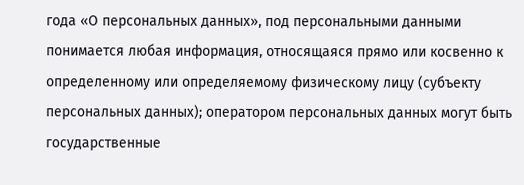года «О персональных данных», под персональными данными понимается любая информация, относящаяся прямо или косвенно к определенному или определяемому физическому лицу (субъекту персональных данных); оператором персональных данных могут быть государственные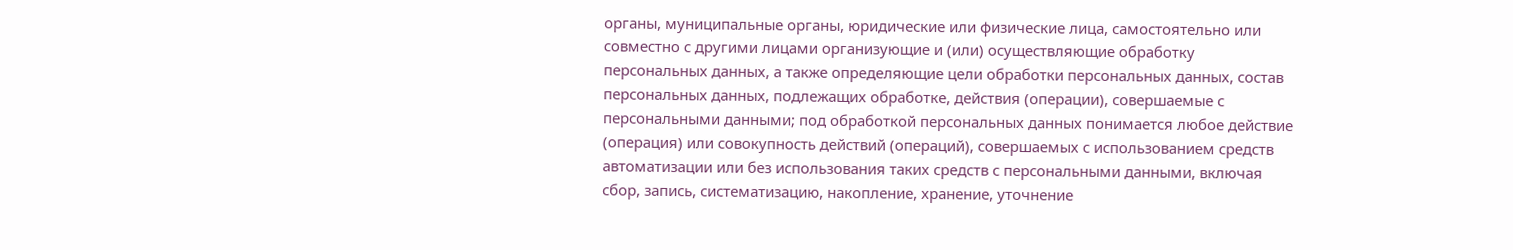органы, муниципальные органы, юридические или физические лица, самостоятельно или совместно с другими лицами организующие и (или) осуществляющие обработку персональных данных, а также определяющие цели обработки персональных данных, состав персональных данных, подлежащих обработке, действия (операции), совершаемые с персональными данными; под обработкой персональных данных понимается любое действие (операция) или совокупность действий (операций), совершаемых с использованием средств автоматизации или без использования таких средств с персональными данными, включая сбор, запись, систематизацию, накопление, хранение, уточнение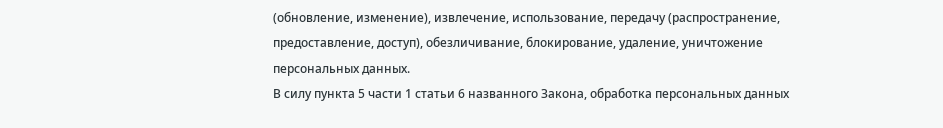(обновление, изменение), извлечение, использование, передачу (распространение, предоставление, доступ), обезличивание, блокирование, удаление, уничтожение персональных данных.
В силу пункта 5 части 1 статьи 6 названного Закона, обработка персональных данных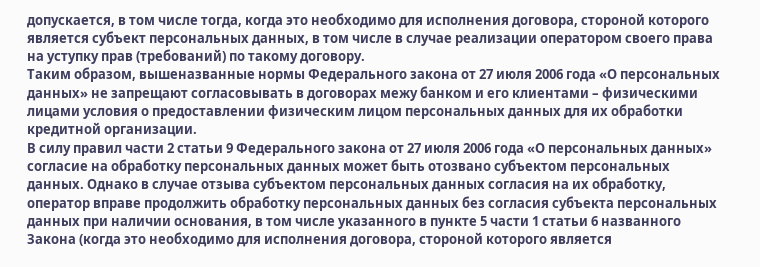допускается, в том числе тогда, когда это необходимо для исполнения договора, стороной которого является субъект персональных данных, в том числе в случае реализации оператором своего права на уступку прав (требований) по такому договору.
Таким образом, вышеназванные нормы Федерального закона от 27 июля 2006 года «О персональных данных» не запрещают согласовывать в договорах межу банком и его клиентами – физическими лицами условия о предоставлении физическим лицом персональных данных для их обработки кредитной организации.
В силу правил части 2 статьи 9 Федерального закона от 27 июля 2006 года «О персональных данных» согласие на обработку персональных данных может быть отозвано субъектом персональных данных. Однако в случае отзыва субъектом персональных данных согласия на их обработку, оператор вправе продолжить обработку персональных данных без согласия субъекта персональных данных при наличии основания, в том числе указанного в пункте 5 части 1 статьи 6 названного Закона (когда это необходимо для исполнения договора, стороной которого является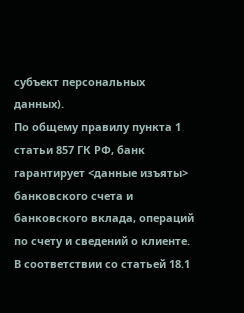субъект персональных данных).
По общему правилу пункта 1 статьи 857 ГК РФ, банк гарантирует <данные изъяты> банковского счета и банковского вклада, операций по счету и сведений о клиенте.
В соответствии со статьей 18.1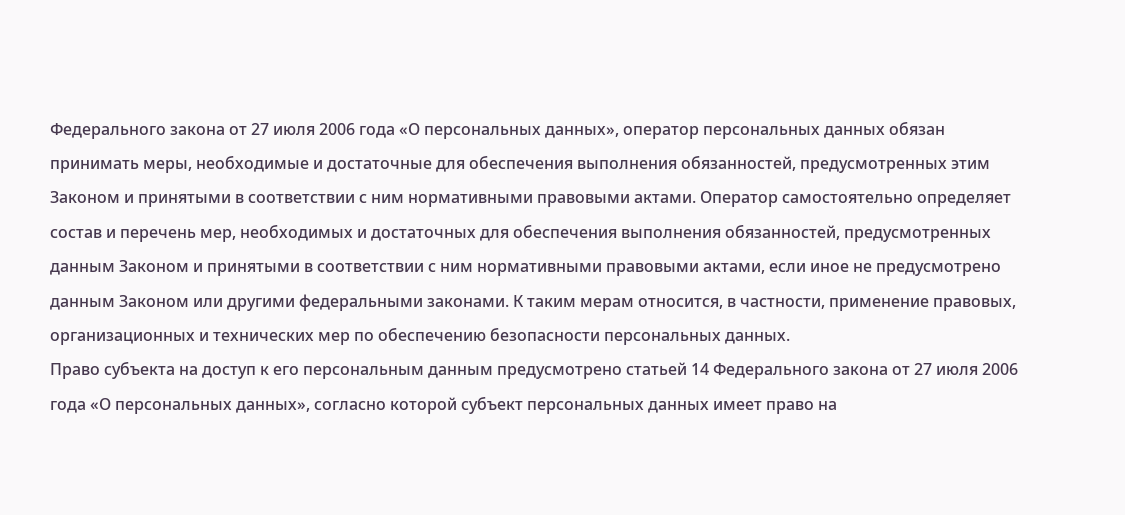Федерального закона от 27 июля 2006 года «О персональных данных», оператор персональных данных обязан принимать меры, необходимые и достаточные для обеспечения выполнения обязанностей, предусмотренных этим Законом и принятыми в соответствии с ним нормативными правовыми актами. Оператор самостоятельно определяет состав и перечень мер, необходимых и достаточных для обеспечения выполнения обязанностей, предусмотренных данным Законом и принятыми в соответствии с ним нормативными правовыми актами, если иное не предусмотрено данным Законом или другими федеральными законами. К таким мерам относится, в частности, применение правовых, организационных и технических мер по обеспечению безопасности персональных данных.
Право субъекта на доступ к его персональным данным предусмотрено статьей 14 Федерального закона от 27 июля 2006 года «О персональных данных», согласно которой субъект персональных данных имеет право на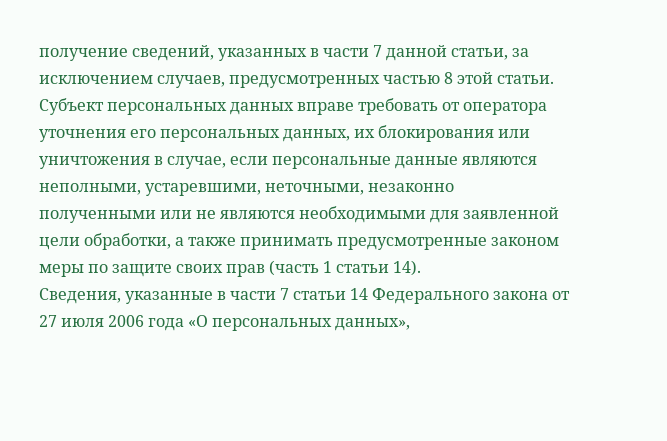получение сведений, указанных в части 7 данной статьи, за исключением случаев, предусмотренных частью 8 этой статьи. Субъект персональных данных вправе требовать от оператора уточнения его персональных данных, их блокирования или уничтожения в случае, если персональные данные являются неполными, устаревшими, неточными, незаконно полученными или не являются необходимыми для заявленной цели обработки, а также принимать предусмотренные законом меры по защите своих прав (часть 1 статьи 14).
Сведения, указанные в части 7 статьи 14 Федерального закона от 27 июля 2006 года «О персональных данных»,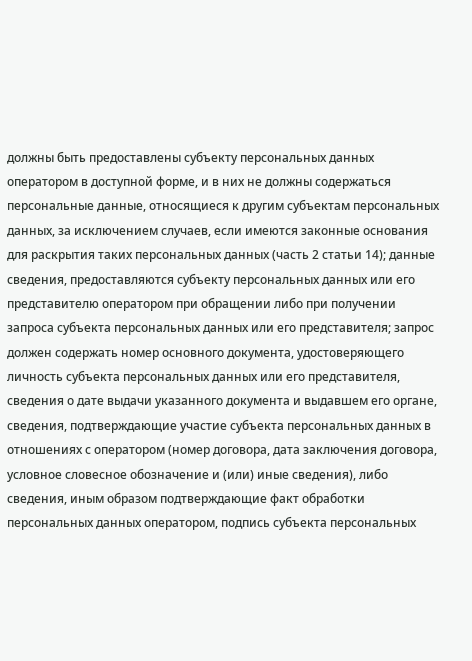должны быть предоставлены субъекту персональных данных оператором в доступной форме, и в них не должны содержаться персональные данные, относящиеся к другим субъектам персональных данных, за исключением случаев, если имеются законные основания для раскрытия таких персональных данных (часть 2 статьи 14); данные сведения, предоставляются субъекту персональных данных или его представителю оператором при обращении либо при получении запроса субъекта персональных данных или его представителя; запрос должен содержать номер основного документа, удостоверяющего личность субъекта персональных данных или его представителя, сведения о дате выдачи указанного документа и выдавшем его органе, сведения, подтверждающие участие субъекта персональных данных в отношениях с оператором (номер договора, дата заключения договора, условное словесное обозначение и (или) иные сведения), либо сведения, иным образом подтверждающие факт обработки персональных данных оператором, подпись субъекта персональных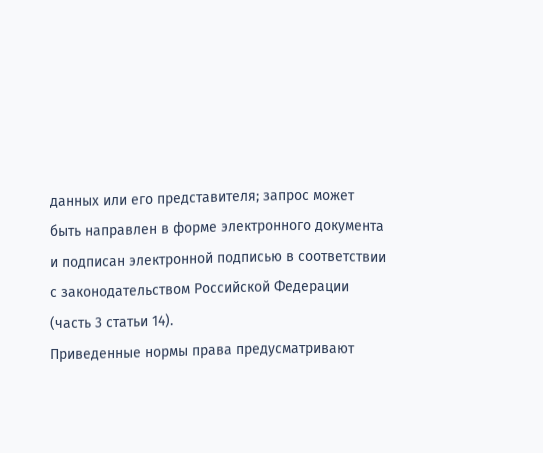данных или его представителя; запрос может быть направлен в форме электронного документа и подписан электронной подписью в соответствии с законодательством Российской Федерации (часть 3 статьи 14).
Приведенные нормы права предусматривают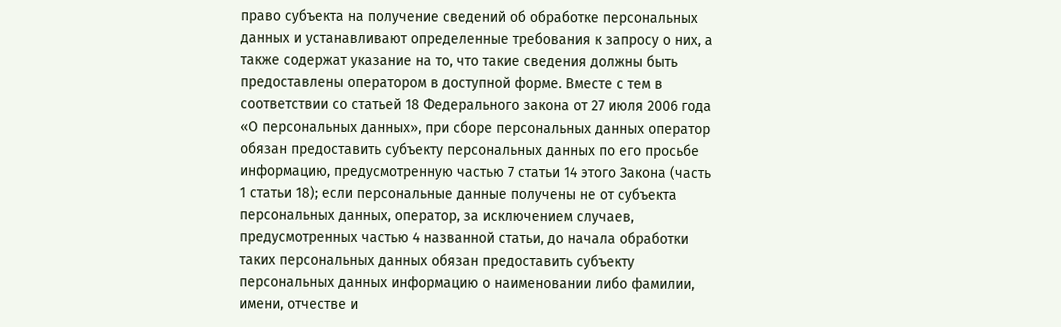право субъекта на получение сведений об обработке персональных данных и устанавливают определенные требования к запросу о них, а также содержат указание на то, что такие сведения должны быть предоставлены оператором в доступной форме. Вместе с тем в соответствии со статьей 18 Федерального закона от 27 июля 2006 года «О персональных данных», при сборе персональных данных оператор обязан предоставить субъекту персональных данных по его просьбе информацию, предусмотренную частью 7 статьи 14 этого Закона (часть 1 статьи 18); если персональные данные получены не от субъекта персональных данных, оператор, за исключением случаев, предусмотренных частью 4 названной статьи, до начала обработки таких персональных данных обязан предоставить субъекту персональных данных информацию о наименовании либо фамилии, имени, отчестве и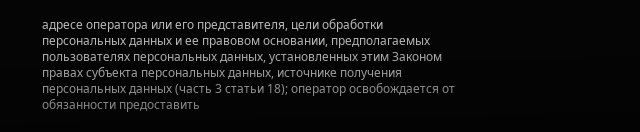адресе оператора или его представителя, цели обработки персональных данных и ее правовом основании, предполагаемых пользователях персональных данных, установленных этим Законом правах субъекта персональных данных, источнике получения персональных данных (часть 3 статьи 18); оператор освобождается от обязанности предоставить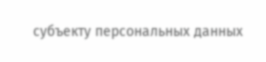субъекту персональных данных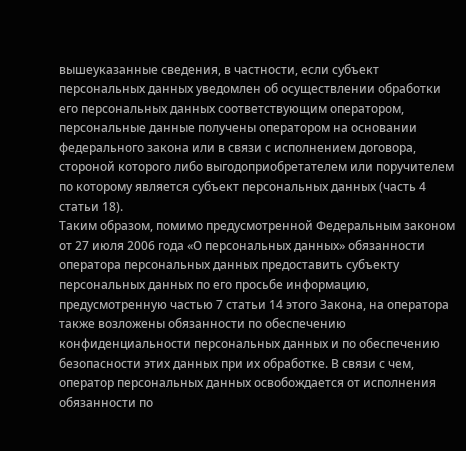вышеуказанные сведения, в частности, если субъект персональных данных уведомлен об осуществлении обработки его персональных данных соответствующим оператором, персональные данные получены оператором на основании федерального закона или в связи с исполнением договора, стороной которого либо выгодоприобретателем или поручителем по которому является субъект персональных данных (часть 4 статьи 18).
Таким образом, помимо предусмотренной Федеральным законом от 27 июля 2006 года «О персональных данных» обязанности оператора персональных данных предоставить субъекту персональных данных по его просьбе информацию, предусмотренную частью 7 статьи 14 этого Закона, на оператора также возложены обязанности по обеспечению конфиденциальности персональных данных и по обеспечению безопасности этих данных при их обработке. В связи с чем, оператор персональных данных освобождается от исполнения обязанности по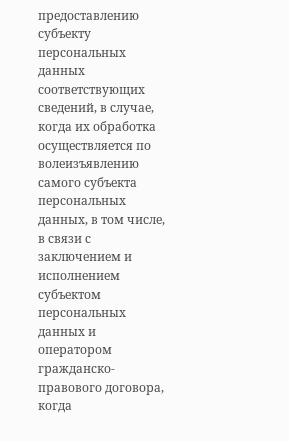предоставлению субъекту персональных данных соответствующих сведений, в случае, когда их обработка осуществляется по волеизъявлению самого субъекта персональных данных, в том числе, в связи с заключением и исполнением субъектом персональных данных и оператором гражданско-правового договора, когда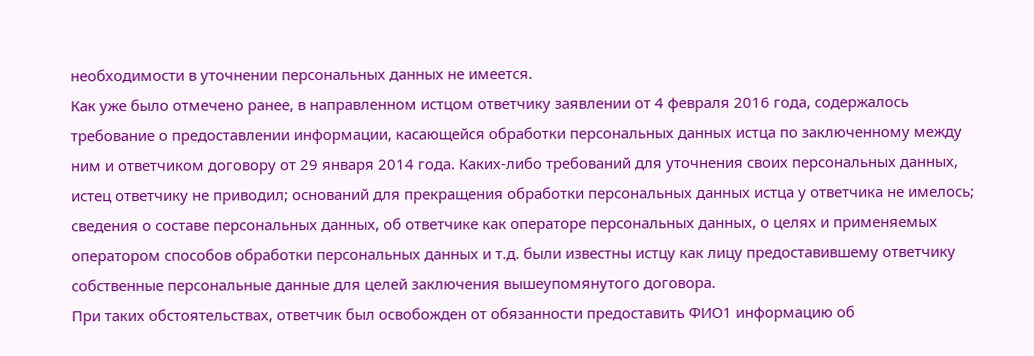необходимости в уточнении персональных данных не имеется.
Как уже было отмечено ранее, в направленном истцом ответчику заявлении от 4 февраля 2016 года, содержалось требование о предоставлении информации, касающейся обработки персональных данных истца по заключенному между ним и ответчиком договору от 29 января 2014 года. Каких-либо требований для уточнения своих персональных данных, истец ответчику не приводил; оснований для прекращения обработки персональных данных истца у ответчика не имелось; сведения о составе персональных данных, об ответчике как операторе персональных данных, о целях и применяемых оператором способов обработки персональных данных и т.д. были известны истцу как лицу предоставившему ответчику собственные персональные данные для целей заключения вышеупомянутого договора.
При таких обстоятельствах, ответчик был освобожден от обязанности предоставить ФИО1 информацию об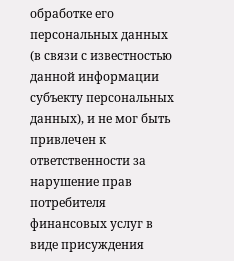обработке его персональных данных (в связи с известностью данной информации субъекту персональных данных), и не мог быть привлечен к ответственности за нарушение прав потребителя финансовых услуг в виде присуждения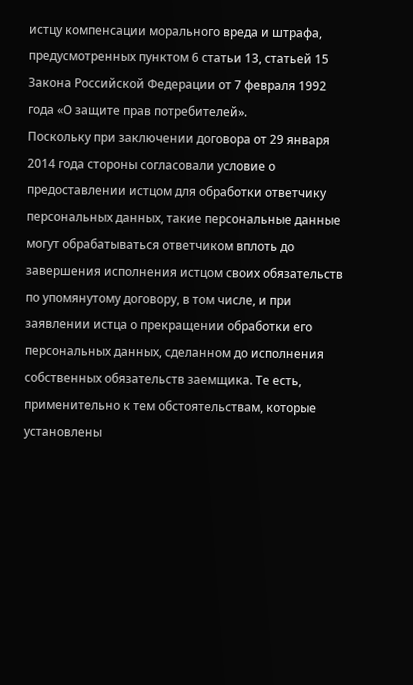истцу компенсации морального вреда и штрафа, предусмотренных пунктом 6 статьи 13, статьей 15 Закона Российской Федерации от 7 февраля 1992 года «О защите прав потребителей».
Поскольку при заключении договора от 29 января 2014 года стороны согласовали условие о предоставлении истцом для обработки ответчику персональных данных, такие персональные данные могут обрабатываться ответчиком вплоть до завершения исполнения истцом своих обязательств по упомянутому договору, в том числе, и при заявлении истца о прекращении обработки его персональных данных, сделанном до исполнения собственных обязательств заемщика. Те есть, применительно к тем обстоятельствам, которые установлены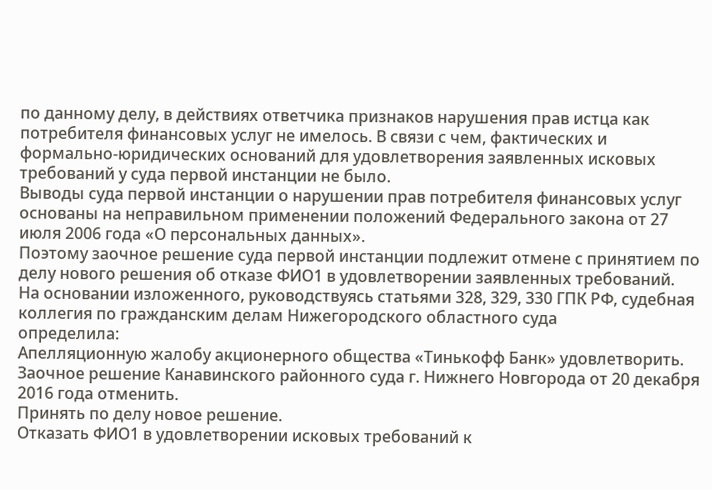по данному делу, в действиях ответчика признаков нарушения прав истца как потребителя финансовых услуг не имелось. В связи с чем, фактических и формально-юридических оснований для удовлетворения заявленных исковых требований у суда первой инстанции не было.
Выводы суда первой инстанции о нарушении прав потребителя финансовых услуг основаны на неправильном применении положений Федерального закона от 27 июля 2006 года «О персональных данных».
Поэтому заочное решение суда первой инстанции подлежит отмене с принятием по делу нового решения об отказе ФИО1 в удовлетворении заявленных требований.
На основании изложенного, руководствуясь статьями 328, 329, 330 ГПК РФ, судебная коллегия по гражданским делам Нижегородского областного суда
определила:
Апелляционную жалобу акционерного общества «Тинькофф Банк» удовлетворить.
Заочное решение Канавинского районного суда г. Нижнего Новгорода от 20 декабря 2016 года отменить.
Принять по делу новое решение.
Отказать ФИО1 в удовлетворении исковых требований к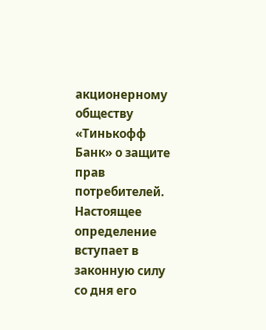акционерному обществу «Тинькофф Банк» о защите прав потребителей.
Настоящее определение вступает в законную силу со дня его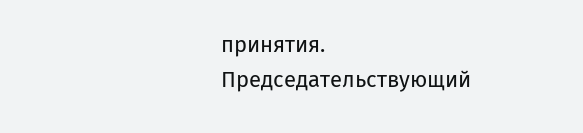принятия.
Председательствующий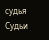судья
Судьи